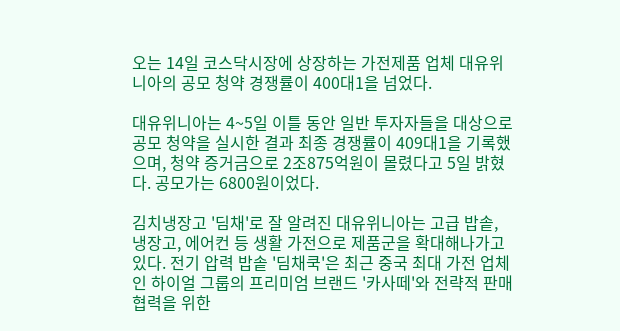오는 14일 코스닥시장에 상장하는 가전제품 업체 대유위니아의 공모 청약 경쟁률이 400대1을 넘었다.

대유위니아는 4~5일 이틀 동안 일반 투자자들을 대상으로 공모 청약을 실시한 결과 최종 경쟁률이 409대1을 기록했으며, 청약 증거금으로 2조875억원이 몰렸다고 5일 밝혔다. 공모가는 6800원이었다.

김치냉장고 '딤채'로 잘 알려진 대유위니아는 고급 밥솥, 냉장고, 에어컨 등 생활 가전으로 제품군을 확대해나가고 있다. 전기 압력 밥솥 '딤채쿡'은 최근 중국 최대 가전 업체인 하이얼 그룹의 프리미엄 브랜드 '카사떼'와 전략적 판매 협력을 위한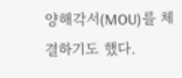양해각서(MOU)를 체결하기도 했다.